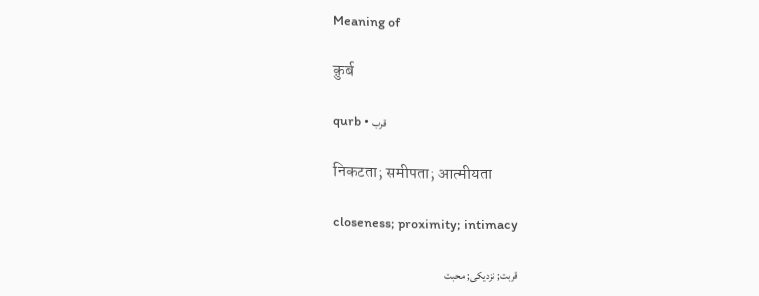Meaning of

क़ुर्ब

qurb • قرب

निकटता; समीपता; आत्मीयता

closeness; proximity; intimacy

قربت; نزدیکی; محبت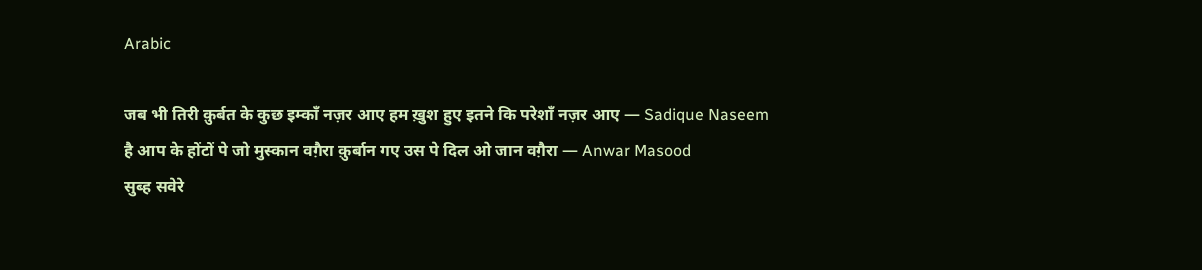Arabic

जब भी तिरी क़ुर्बत के कुछ इम्काँ नज़र आए हम ख़ुश हुए इतने कि परेशाँ नज़र आए — Sadique Naseem
है आप के होंटों पे जो मुस्कान वग़ैरा क़ुर्बान गए उस पे दिल ओ जान वग़ैरा — Anwar Masood
सुब्ह सवेरे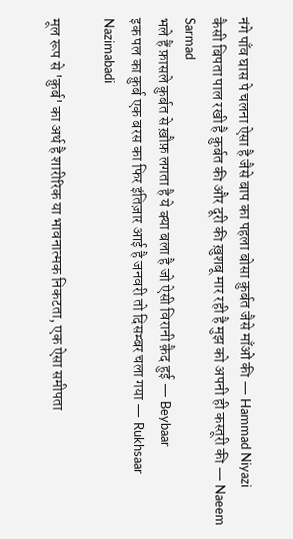नंगे पाँव घास पे चलना ऐसा है जैसे बाप का पहला बोसा क़ुर्बत जैसे माँओं की — Hammad Niyazi
कैसी बिपता पाल रखी है क़ुर्बत की और दूरी की ख़ुशबू मार रही है मुझ को अपनी ही कस्तूरी की — Naeem Sarmad
भले हैं फ़ासले क़ुर्बत से ख़ौफ़ लगता है ये क्या बला है जो ऐसी विरानी क़ैद हुई — Beybaar
इक पल का क़ुर्ब एक बरस का फिर इंतिज़ार आई है जनवरी तो दिसम्बर चला गया — Rukhsaar Nazimabadi

मूल रूप से 'क़ुर्ब' का अर्थ है शारीरिक या भावनात्मक निकटता, एक ऐसा समीपता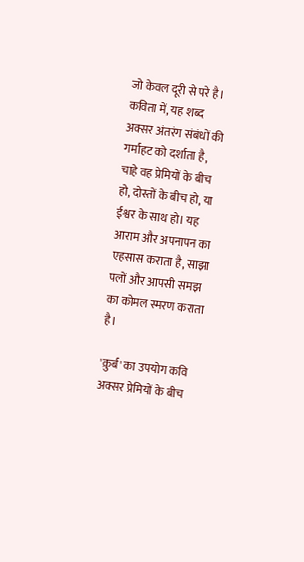जो केवल दूरी से परे है। कविता में, यह शब्द अक्सर अंतरंग संबंधों की गर्माहट को दर्शाता है, चाहे वह प्रेमियों के बीच हो, दोस्तों के बीच हो, या ईश्वर के साथ हो। यह आराम और अपनापन का एहसास कराता है, साझा पलों और आपसी समझ का कोमल स्मरण कराता है।

'क़ुर्ब' का उपयोग कवि अक्सर प्रेमियों के बीच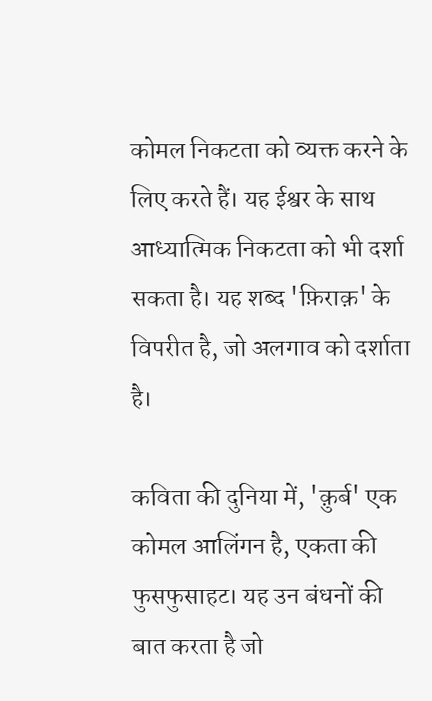कोमल निकटता को व्यक्त करने के लिए करते हैं। यह ईश्वर के साथ आध्यात्मिक निकटता को भी दर्शा सकता है। यह शब्द 'फ़िराक़' के विपरीत है, जो अलगाव को दर्शाता है।

कविता की दुनिया में, 'क़ुर्ब' एक कोमल आलिंगन है, एकता की फुसफुसाहट। यह उन बंधनों की बात करता है जो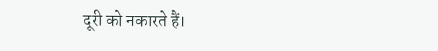दूरी को नकारते हैं।